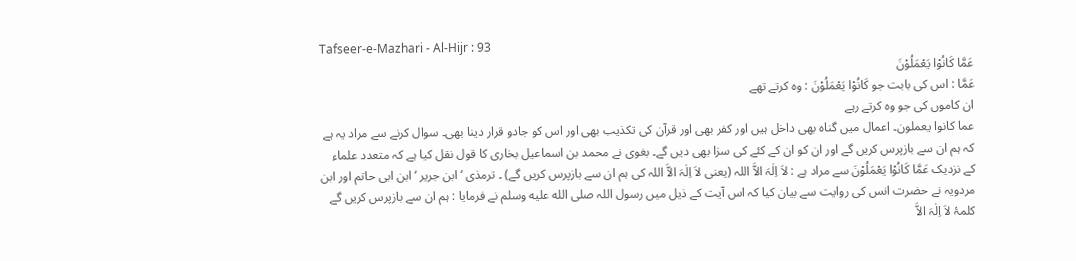Tafseer-e-Mazhari - Al-Hijr : 93
عَمَّا كَانُوْا یَعْمَلُوْنَ
عَمَّا : اس کی بابت جو كَانُوْا يَعْمَلُوْنَ : وہ کرتے تھے
ان کاموں کی جو وہ کرتے رہے
عما کانوا یعملون۔ اعمال میں گناہ بھی داخل ہیں اور کفر بھی اور قرآن کی تکذیب بھی اور اس کو جادو قرار دینا بھی۔ سوال کرنے سے مراد یہ ہے کہ ہم ان سے بازپرس کریں گے اور ان کو ان کے کئے کی سزا بھی دیں گے۔ بغوی نے محمد بن اسماعیل بخاری کا قول نقل کیا ہے کہ متعدد علماء کے نزدیک عَمَّا کَانُوْا یَعْمَلُوْنَ سے مراد ہے : لاَ اِلٰہَ الاَّ اللہ (یعنی لاَ اِلٰہَ الاَّ اللہ کی ہم ان سے بازپرس کریں گے) ۔ ترمذی ‘ ابن جریر ‘ ابن ابی حاتم اور ابن مردویہ نے حضرت انس کی روایت سے بیان کیا کہ اس آیت کے ذیل میں رسول اللہ صلى الله عليه وسلم نے فرمایا : ہم ان سے بازپرس کریں گے کلمۂ لاَ اِلٰہَ الاَّ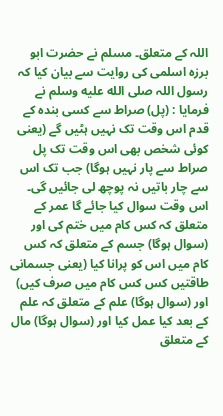اللہ کے متعلق۔ مسلم نے حضرت ابو برزہ اسلمی کی روایت سے بیان کیا کہ رسول اللہ صلى الله عليه وسلم نے فرمایا : (پل) صراط سے کسی بندہ کے قدم اس وقت تک نہیں ہٹیں گے (یعنی کوئی شخص بھی اس وقت تک پل صراط سے پار نہیں ہوگا) جب تک اس سے چار باتیں نہ پوچھ لی جائیں گی۔ اس وقت سوال کیا جائے گا عمر کے متعلق کہ کس کام میں ختم کی اور (سوال ہوگا) جسم کے متعلق کہ کس کام میں اس کو پرانا کیا (یعنی جسمانی طاقتیں کس کس کام میں صرف کیں) اور (سوال ہوگا) علم کے متعلق کہ علم کے بعد کیا عمل کیا اور (سوال ہوگا) مال کے متعلق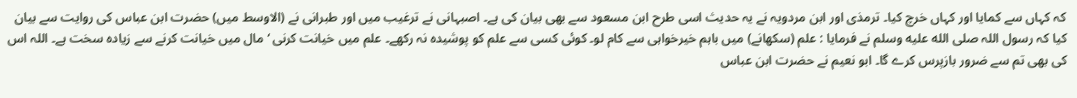کہ کہاں سے کمایا اور کہاں خرچ کیا۔ ترمذی اور ابن مردویہ نے یہ حدیث اسی طرح ابن مسعود سے بھی بیان کی ہے۔ اصبہانی نے ترغیب میں اور طبرانی نے (الاوسط میں) حضرت ابن عباس کی روایت سے بیان کیا کہ رسول اللہ صلى الله عليه وسلم نے فرمایا : علم (سکھانے) میں باہم خیرخواہی سے کام لو۔ کوئی کسی سے علم کو پوشیدہ نہ رکھے۔ علم میں خیانت کرنی ‘ مال میں خیانت کرنے سے زیادہ سخت ہے۔ اللہ اس کی بھی تم سے ضرور بازپرس کرے گا۔ ابو نعیم نے حضرت ابن عباس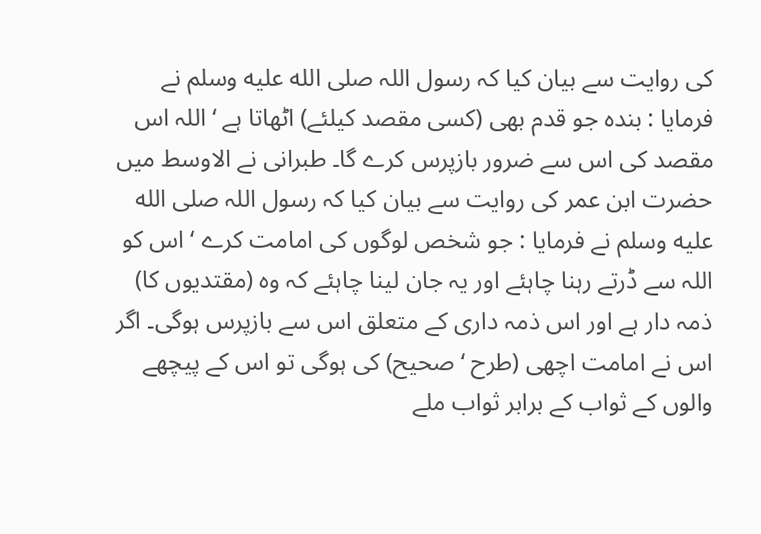کی روایت سے بیان کیا کہ رسول اللہ صلى الله عليه وسلم نے فرمایا : بندہ جو قدم بھی (کسی مقصد کیلئے) اٹھاتا ہے ‘ اللہ اس مقصد کی اس سے ضرور بازپرس کرے گا۔ طبرانی نے الاوسط میں حضرت ابن عمر کی روایت سے بیان کیا کہ رسول اللہ صلى الله عليه وسلم نے فرمایا : جو شخص لوگوں کی امامت کرے ‘ اس کو اللہ سے ڈرتے رہنا چاہئے اور یہ جان لینا چاہئے کہ وہ (مقتدیوں کا) ذمہ دار ہے اور اس ذمہ داری کے متعلق اس سے بازپرس ہوگی۔ اگر اس نے امامت اچھی (طرح ‘ صحیح) کی ہوگی تو اس کے پیچھے والوں کے ثواب کے برابر ثواب ملے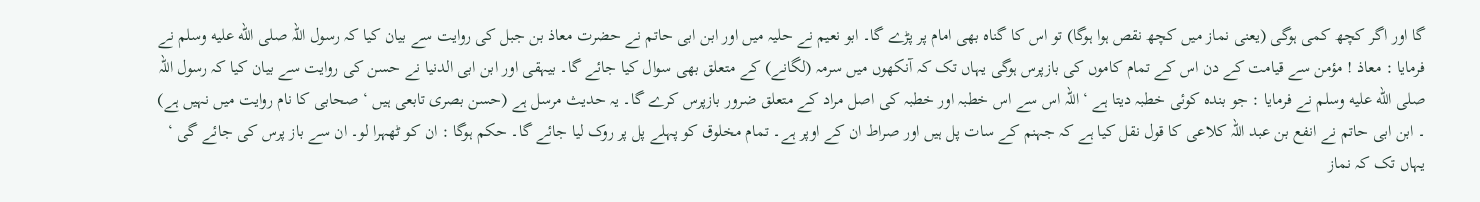گا اور اگر کچھ کمی ہوگی (یعنی نماز میں کچھ نقص ہوا ہوگا) تو اس کا گناہ بھی امام پر پڑے گا۔ ابو نعیم نے حلیہ میں اور ابن ابی حاتم نے حضرت معاذ بن جبل کی روایت سے بیان کیا کہ رسول اللہ صلى الله عليه وسلم نے فرمایا : معاذ ! مؤمن سے قیامت کے دن اس کے تمام کاموں کی بازپرس ہوگی یہاں تک کہ آنکھوں میں سرمہ (لگانے) کے متعلق بھی سوال کیا جائے گا۔ بیہقی اور ابن ابی الدنیا نے حسن کی روایت سے بیان کیا کہ رسول اللہ صلى الله عليه وسلم نے فرمایا : جو بندہ کوئی خطبہ دیتا ہے ‘ اللہ اس سے اس خطبہ اور خطبہ کی اصل مراد کے متعلق ضرور بازپرس کرے گا۔ یہ حدیث مرسل ہے (حسن بصری تابعی ہیں ‘ صحابی کا نام روایت میں نہیں ہے) ۔ ابن ابی حاتم نے انفع بن عبد اللہ کلاعی کا قول نقل کیا ہے کہ جہنم کے سات پل ہیں اور صراط ان کے اوپر ہے۔ تمام مخلوق کو پہلے پل پر روک لیا جائے گا۔ حکم ہوگا : ان کو ٹھہرا لو۔ ان سے باز پرس کی جائے گی ‘ یہاں تک کہ نماز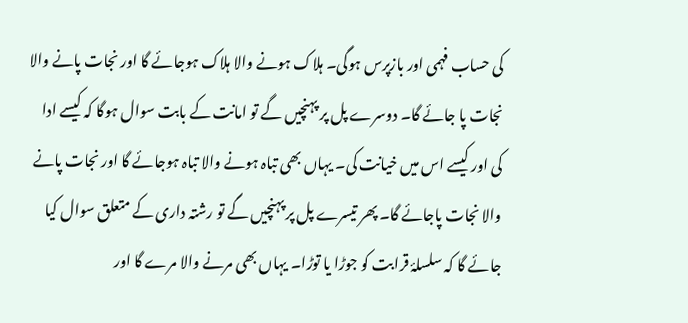کی حساب فہمی اور بازپرس ہوگی۔ ہلاک ہونے والا ہلاک ہوجائے گا اور نجات پانے والا نجات پا جائے گا۔ دوسرے پل پر پہنچیں گے تو امانت کے بابت سوال ہوگا کہ کیسے ادا کی اور کیسے اس میں خیانت کی۔ یہاں بھی تباہ ہونے والا تباہ ہوجائے گا اور نجات پانے والا نجات پاجائے گا۔ پھر تیسرے پل پر پہنچیں گے تو رشتہ داری کے متعلق سوال کیا جائے گا کہ سلسلۂ قرابت کو جوڑا یا توڑا۔ یہاں بھی مرنے والا مرے گا اور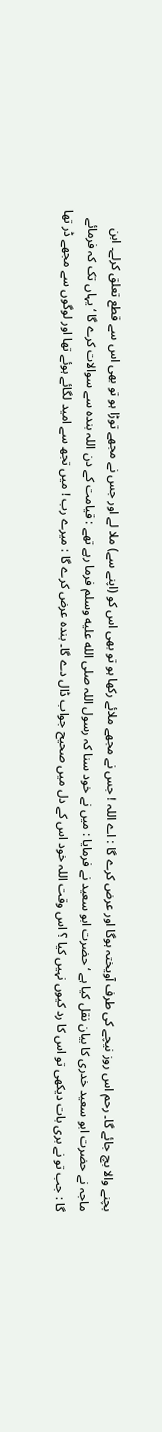بچنے والا بچ جائے گا۔ رحم اس روز نیچے کی طرف آویختہ ہوگا اور عرض کرے گا : اے اللہ ! جس نے مجھے ملائے رکھا ہو تو بھی اس کو (اپنے سے) ملا لے اور جس نے مجھے توڑا ہو تو بھی اس سے قطع تعلق کرلے۔ ابن ماجہ نے حضرت ابو سعید خدری کا بیان نقل کیا ہے ‘ حضرت ابو سعید نے فرمایا : میں نے خود سنا کہ رسول اللہ صلى الله عليه وسلم فرما رہے تھے : قیامت کے دن اللہ بندہ سے سوالات کرے گا ‘ یہاں تک کہ فرمائے گا : جب تو نے بری بات دیکھی تو اس کا رد کیوں نہیں کیا ؟ اس وقت اللہ خود اس کے دل میں صحیح جواب ڈال دے گا۔ بندہ عرض کرے گا : میرے رب ! میں تجھ سے امید لگائے ہوئے تھا اور لوگوں سے مجھے ڈر تھا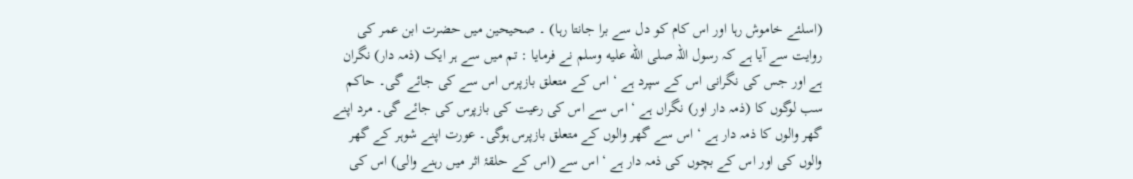(اسلئے خاموش رہا اور اس کام کو دل سے برا جانتا رہا) ۔ صحیحین میں حضرت ابن عمر کی روایت سے آیا ہے کہ رسول اللہ صلى الله عليه وسلم نے فرمایا : تم میں سے ہر ایک (ذمہ دار) نگران ہے اور جس کی نگرانی اس کے سپرد ہے ‘ اس کے متعلق بازپرس اس سے کی جائے گی۔ حاکم سب لوگوں کا (ذمہ دار اور) نگراں ہے ‘ اس سے اس کی رعیت کی بازپرس کی جائے گی۔ مرد اپنے گھر والوں کا ذمہ دار ہے ‘ اس سے گھر والوں کے متعلق بازپرس ہوگی۔ عورت اپنے شوہر کے گھر والوں کی اور اس کے بچوں کی ذمہ دار ہے ‘ اس سے (اس کے حلقۂ اثر میں رہنے والی) اس کی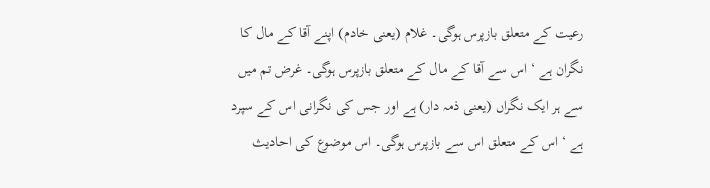رعیت کے متعلق بازپرس ہوگی۔ غلام (یعنی خادم) اپنے آقا کے مال کا نگران ہے ‘ اس سے آقا کے مال کے متعلق بازپرس ہوگی۔ غرض تم میں سے ہر ایک نگراں (یعنی ذمہ دار) ہے اور جس کی نگرانی اس کے سپرد ہے ‘ اس کے متعلق اس سے بازپرس ہوگی۔ اس موضوع کی احادیث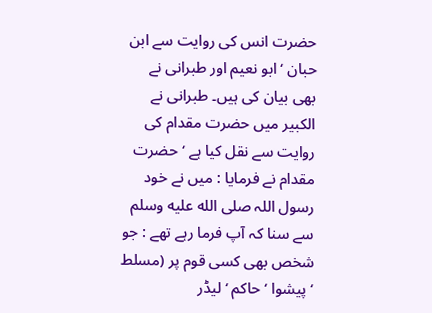حضرت انس کی روایت سے ابن حبان ‘ ابو نعیم اور طبرانی نے بھی بیان کی ہیں۔ طبرانی نے الکبیر میں حضرت مقدام کی روایت سے نقل کیا ہے ‘ حضرت مقدام نے فرمایا : میں نے خود رسول اللہ صلى الله عليه وسلم سے سنا کہ آپ فرما رہے تھے : جو شخص بھی کسی قوم پر (مسلط ‘ پیشوا ‘ حاکم ‘ لیڈر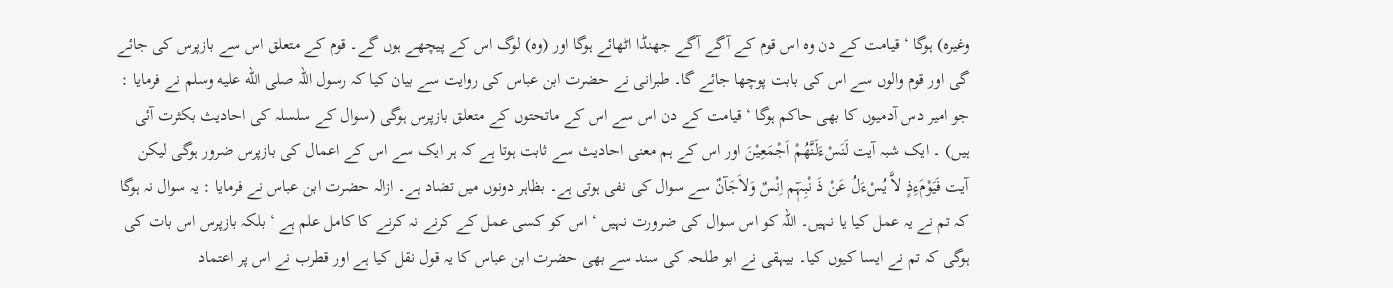وغیرہ) ہوگا ‘ قیامت کے دن وہ اس قوم کے آگے آگے جھنڈا اٹھائے ہوگا اور (وہ) لوگ اس کے پیچھے ہوں گے۔ قوم کے متعلق اس سے بازپرس کی جائے گی اور قوم والوں سے اس کی بابت پوچھا جائے گا۔ طبرانی نے حضرت ابن عباس کی روایت سے بیان کیا کہ رسول اللہ صلى الله عليه وسلم نے فرمایا : جو امیر دس آدمیوں کا بھی حاکم ہوگا ‘ قیامت کے دن اس سے اس کے ماتحتوں کے متعلق بازپرس ہوگی (سوال کے سلسلہ کی احادیث بکثرت آئی ہیں) ۔ ایک شبہ آیت لَنَسْءَلَنَّھُمْ اَجْمَعِیْنَ اور اس کے ہم معنی احادیث سے ثابت ہوتا ہے کہ ہر ایک سے اس کے اعمال کی بازپرس ضرور ہوگی لیکن آیت فَیَوْمَءِذٍ لاَّ یُسْءَلُ عَنْ ذَ نْبِہٖٓم اِنْسٌ وَلاَجَآنٌ سے سوال کی نفی ہوتی ہے۔ بظاہر دونوں میں تضاد ہے۔ ازالہ حضرت ابن عباس نے فرمایا : یہ سوال نہ ہوگا کہ تم نے یہ عمل کیا یا نہیں۔ اللہ کو اس سوال کی ضرورت نہیں ‘ اس کو کسی عمل کے کرنے نہ کرنے کا کامل علم ہے ‘ بلکہ بازپرس اس بات کی ہوگی کہ تم نے ایسا کیوں کیا۔ بیہقی نے ابو طلحہ کی سند سے بھی حضرت ابن عباس کا یہ قول نقل کیا ہے اور قطرب نے اس پر اعتماد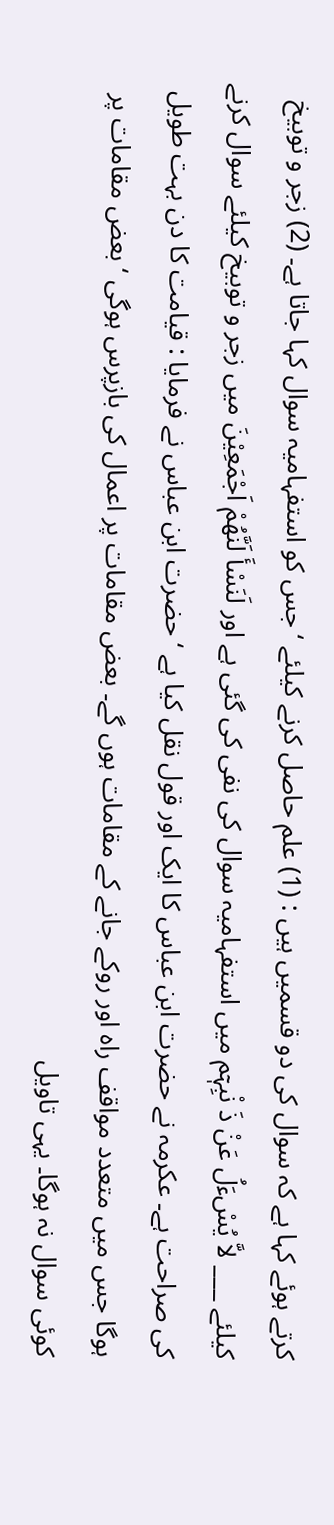کرتے ہوئے کہا ہے کہ سوال کی دو قسمیں ہیں : (1) علم حاصل کرنے کیلئے ‘ جس کو استفہامیہ سوال کہا جاتا ہے۔ (2) زجر و توبیخ کیلئے ___ لاَّ یُسْءَلُ عَنْ ذَ نْبِہٖٓم میں استفہامیہ سوال کی نفی کی گئی ہے اور لَنَسْأَ لَنَّھُمْ اَجْمَعِیْنَ میں زجر و توبیخ کیلئے سوال کرنے کی صراحت ہے۔ عکرمہ نے حضرت ابن عباس کا ایک اور قول نقل کیا ہے ‘ حضرت ابن عباس نے فرمایا : قیامت کا دن بہت طویل ہوگا جس میں متعدد مواقف راہ اور روکے جانے کے مقامات ہوں گے۔ بعض مقامات پر اعمال کی بازپرس ہوگی ‘ بعض مقامات پر کوئی سوال نہ ہوگا۔ یہی تاویل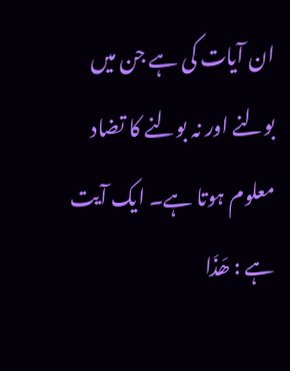ان آیات کی ہے جن میں بولنے اور نہ بولنے کا تضاد معلوم ہوتا ہے۔ ایک آیت ہے : ھَذَا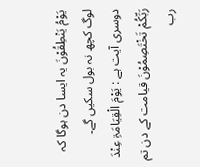یَوْمُ یَنْطِقُوْنَ یہ ایسا دن ہوگا کہ لوگ کچھ نہ بول سکیں گے۔ دوسری آیت ہے : یَوْمَ الْقِیَامَۃِ عِنْدَ رَبِّکُمْ تَخْتَصِمُوْنَ قیامت کے دن تم رب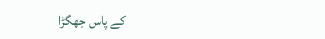کے پاس جھگڑا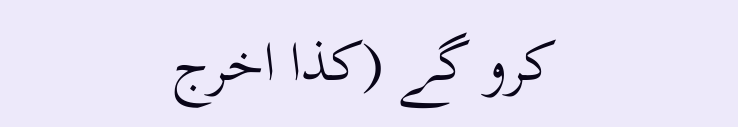کرو گے (کذا اخرج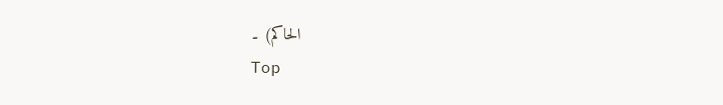الحاکم) ۔
Top